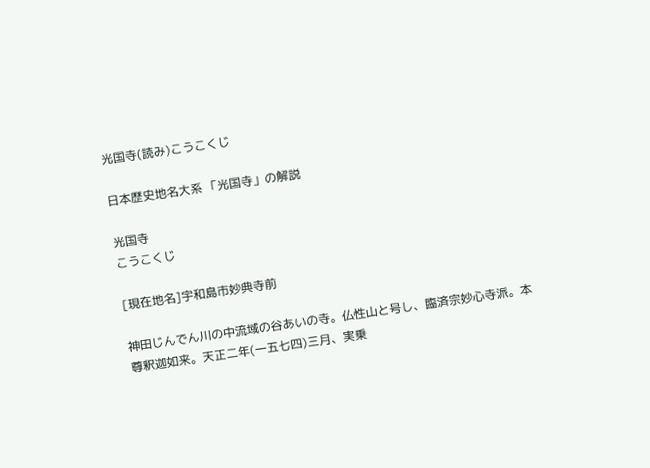光国寺(読み)こうこくじ

日本歴史地名大系 「光国寺」の解説

光国寺
こうこくじ

[現在地名]宇和島市妙典寺前

神田じんでん川の中流域の谷あいの寺。仏性山と号し、臨済宗妙心寺派。本尊釈迦如来。天正二年(一五七四)三月、実乗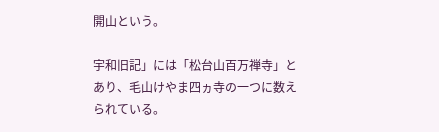開山という。

宇和旧記」には「松台山百万禅寺」とあり、毛山けやま四ヵ寺の一つに数えられている。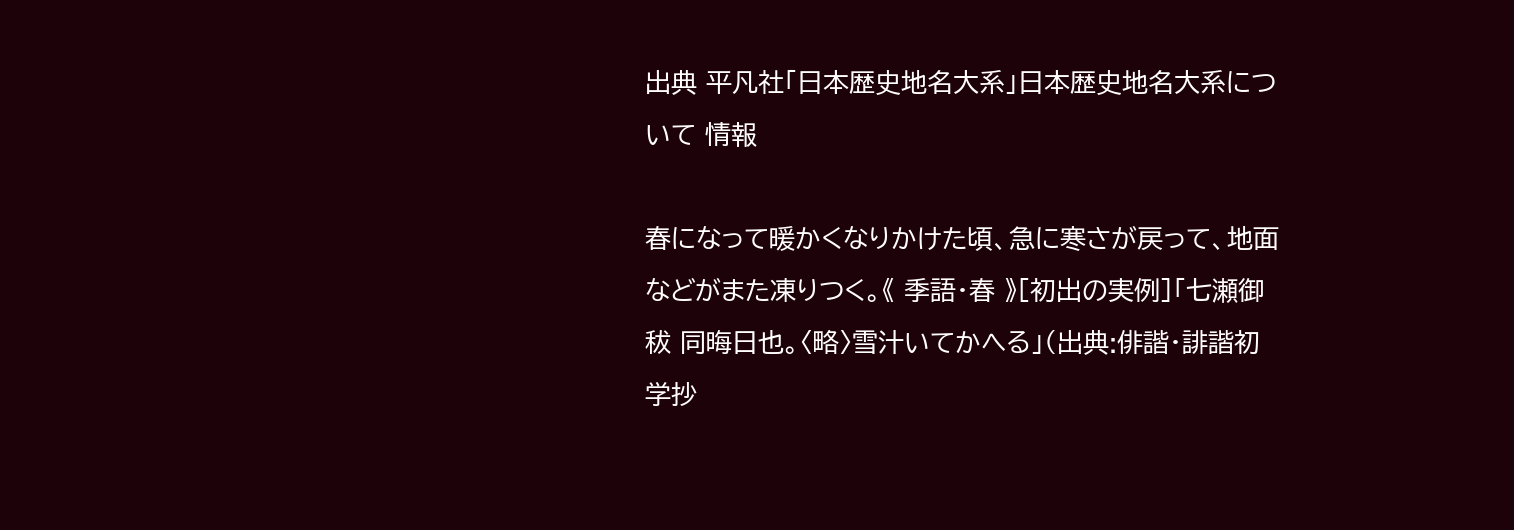出典 平凡社「日本歴史地名大系」日本歴史地名大系について 情報

春になって暖かくなりかけた頃、急に寒さが戻って、地面などがまた凍りつく。《 季語・春 》[初出の実例]「七瀬御秡 同晦日也。〈略〉雪汁いてかへる」(出典:俳諧・誹諧初学抄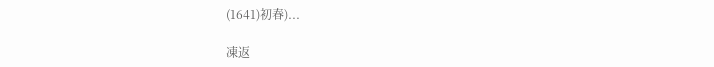(1641)初春)...

凍返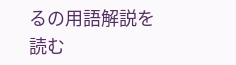るの用語解説を読む